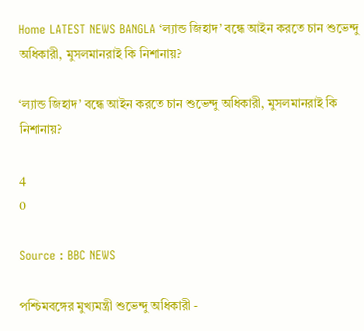Home LATEST NEWS BANGLA ‘ল্যান্ড জিহাদ’ বন্ধে আইন করতে চান শুভেন্দু অধিকারী, মুসলমানরাই কি নিশানায়?

‘ল্যান্ড জিহাদ’ বন্ধে আইন করতে চান শুভেন্দু অধিকারী, মুসলমানরাই কি নিশানায়?

4
0

Source : BBC NEWS

পশ্চিমবঙ্গের মুখ্যমন্ত্রী শুভেন্দু অধিকারী -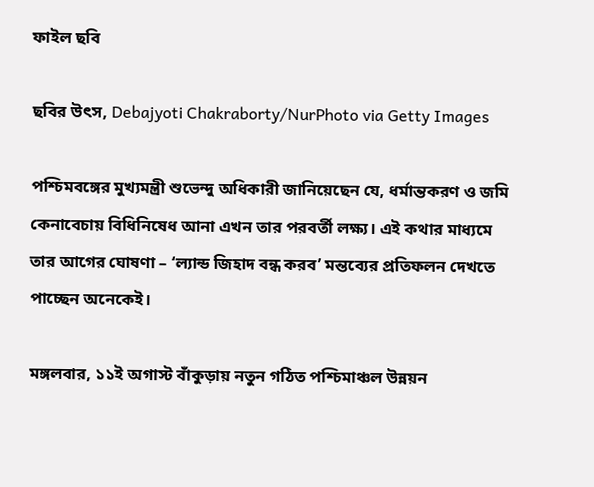ফাইল ছবি

ছবির উৎস, Debajyoti Chakraborty/NurPhoto via Getty Images

পশ্চিমবঙ্গের মুখ্যমন্ত্রী শুভেন্দু অধিকারী জানিয়েছেন যে, ধর্মান্তকরণ ও জমি কেনাবেচায় বিধিনিষেধ আনা এখন তার পরবর্তী লক্ষ্য। এই কথার মাধ্যমে তার আগের ঘোষণা – ‘ল্যান্ড জিহাদ বন্ধ করব’ মন্তব্যের প্রতিফলন দেখতে পাচ্ছেন অনেকেই।

মঙ্গলবার, ১১ই অগাস্ট বাঁকুড়ায় নতুন গঠিত পশ্চিমাঞ্চল উন্নয়ন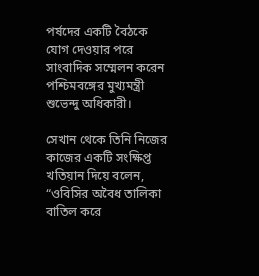পর্ষদের একটি বৈঠকে যোগ দেওয়ার পরে সাংবাদিক সম্মেলন করেন পশ্চিমবঙ্গের মুখ্যমন্ত্রী শুভেন্দু অধিকারী।

সেখান থেকে তিনি নিজের কাজের একটি সংক্ষিপ্ত খতিয়ান দিয়ে বলেন, “ওবিসির অবৈধ তালিকা বাতিল করে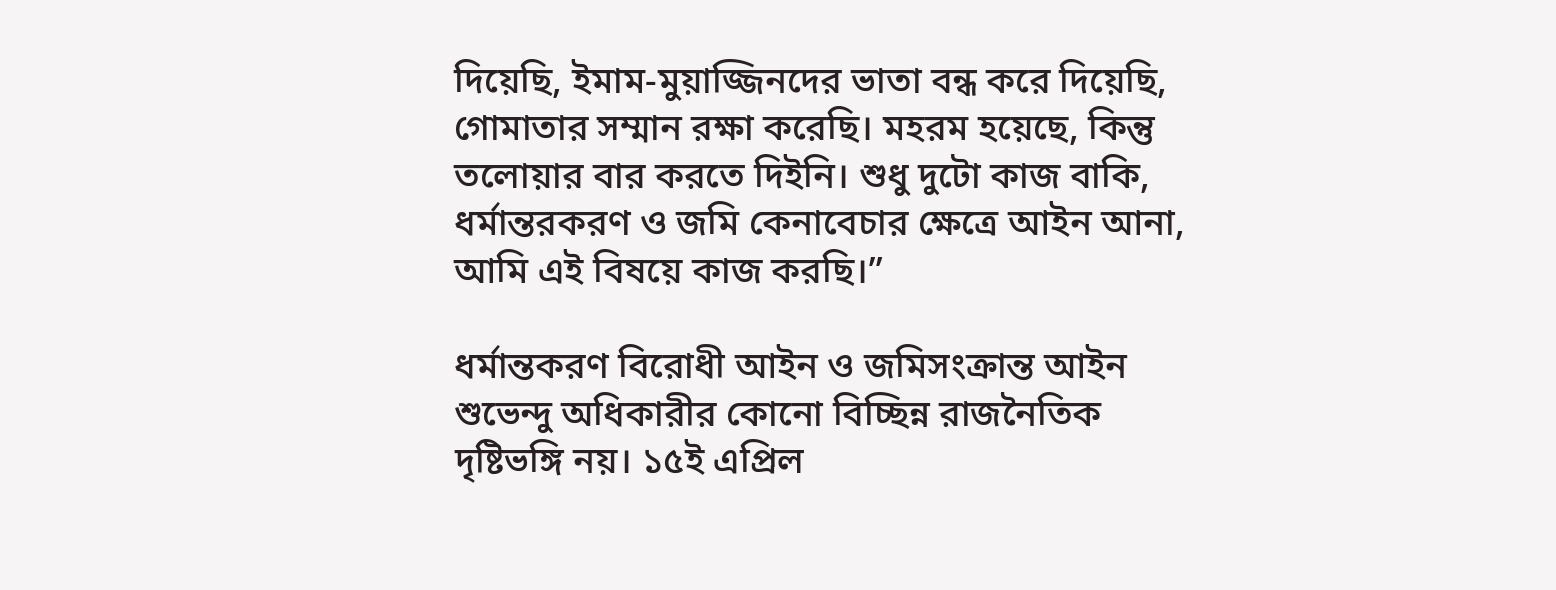দিয়েছি, ইমাম-মুয়াজ্জিনদের ভাতা বন্ধ করে দিয়েছি, গোমাতার সম্মান রক্ষা করেছি। মহরম হয়েছে, কিন্তু তলোয়ার বার করতে দিইনি। শুধু দুটো কাজ বাকি, ধর্মান্তরকরণ ও জমি কেনাবেচার ক্ষেত্রে আইন আনা, আমি এই বিষয়ে কাজ করছি।”

ধর্মান্তকরণ বিরোধী আইন ও জমিসংক্রান্ত আইন শুভেন্দু অধিকারীর কোনো বিচ্ছিন্ন রাজনৈতিক দৃষ্টিভঙ্গি নয়। ১৫ই এপ্রিল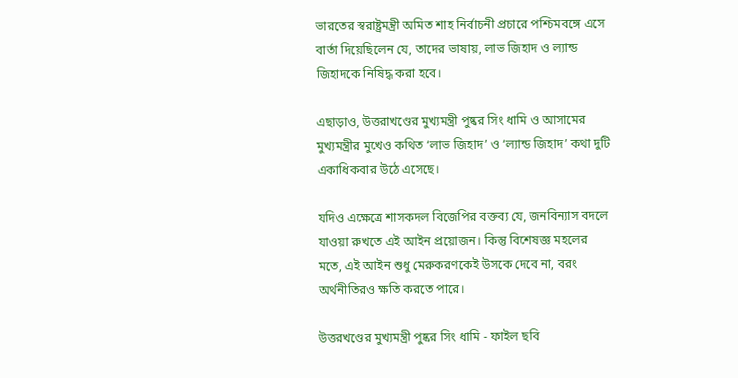ভারতের স্বরাষ্ট্রমন্ত্রী অমিত শাহ নির্বাচনী প্রচারে পশ্চিমবঙ্গে এসে বার্তা দিয়েছিলেন যে, তাদের ভাষায়, লাভ জিহাদ ও ল্যান্ড জিহাদকে নিষিদ্ধ করা হবে।

এছাড়াও, উত্তরাখণ্ডের মুখ্যমন্ত্রী পুষ্কর সিং ধামি ও আসামের মুখ্যমন্ত্রীর মুখেও কথিত ‘লাভ জিহাদ’ ও ‘ল্যান্ড জিহাদ’ কথা দুটি একাধিকবার উঠে এসেছে।

যদিও এক্ষেত্রে শাসকদল বিজেপির বক্তব্য যে, জনবিন্যাস বদলে যাওয়া রুখতে এই আইন প্রয়োজন। কিন্তু বিশেষজ্ঞ মহলের মতে, এই আইন শুধু মেরুকরণকেই উসকে দেবে না, বরং অর্থনীতিরও ক্ষতি করতে পারে।

উত্তরখণ্ডের মুখ্যমন্ত্রী পুষ্কর সিং ধামি - ফাইল ছবি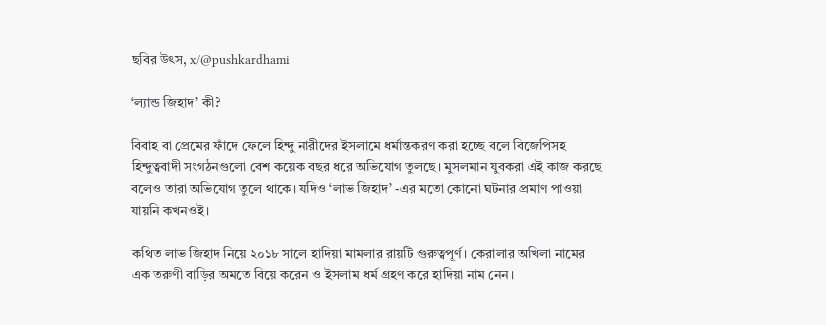ছবির উৎস, x/@pushkardhami

‘ল্যান্ড জিহাদ’ কী?

বিবাহ বা প্রেমের ফাঁদে ফেলে হিন্দু নারীদের ইসলামে ধর্মান্তকরণ করা হচ্ছে বলে বিজেপিসহ হিন্দুত্ববাদী সংগঠনগুলো বেশ কয়েক বছর ধরে অভিযোগ তুলছে। মুসলমান যুবকরা এই কাজ করছে বলেও তারা অভিযোগ তুলে থাকে। যদিও ‘লাভ জিহাদ’ -এর মতো কোনো ঘটনার প্রমাণ পাওয়া যায়নি কখনওই।

কথিত লাভ জিহাদ নিয়ে ২০১৮ সালে হাদিয়া মামলার রায়টি গুরুত্বপূর্ণ। কেরালার অখিলা নামের এক তরুণী বাড়ির অমতে বিয়ে করেন ও ইসলাম ধর্ম গ্রহণ করে হাদিয়া নাম নেন।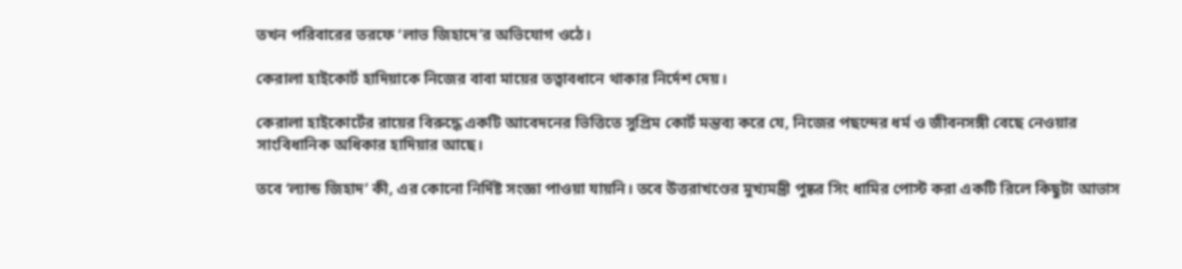তখন পরিবারের তরফে ‘লাভ জিহাদে’র অভিযোগ ওঠে।

কেরালা হাইকোর্ট হাদিয়াকে নিজের বাবা মায়ের তত্বাবধানে থাকার নির্দেশ দেয়।

কেরালা হাইকোর্টের রায়ের বিরুদ্ধে একটি আবেদনের ভিত্তিতে সুপ্রিম কোর্ট মন্তব্য করে যে, নিজের পছন্দের ধর্ম ও জীবনসঙ্গী বেছে নেওয়ার সাংবিধানিক অধিকার হাদিয়ার আছে।

তবে ‘ল্যান্ড জিহাদ’ কী, এর কোনো নির্দিষ্ট সংজ্ঞা পাওয়া যায়নি। তবে উত্তরাখণ্ডের মুখ্যমন্ত্রী পুষ্কর সিং ধামির পোস্ট করা একটি রিলে কিছুটা আভাস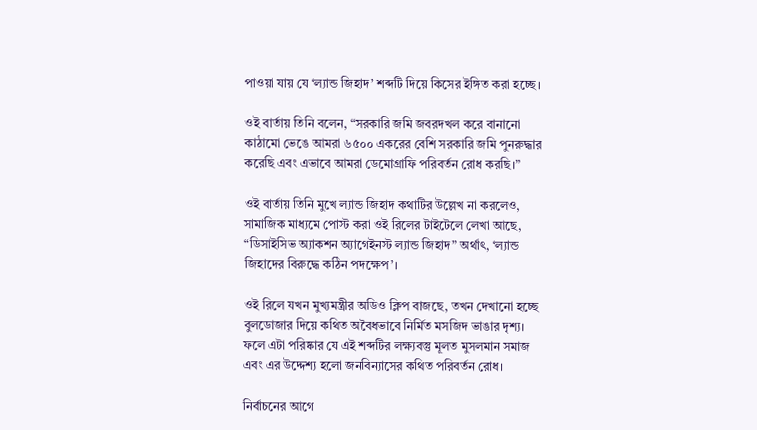পাওয়া যায় যে ‘ল্যান্ড জিহাদ’ শব্দটি দিয়ে কিসের ইঙ্গিত করা হচ্ছে।

ওই বার্তায় তিনি বলেন, “সরকারি জমি জবরদখল করে বানানো কাঠামো ভেঙে আমরা ৬৫০০ একরের বেশি সরকারি জমি পুনরুদ্ধার করেছি এবং এভাবে আমরা ডেমোগ্রাফি পরিবর্তন রোধ করছি।”

ওই বার্তায় তিনি মুখে ল্যান্ড জিহাদ কথাটির উল্লেখ না করলেও, সামাজিক মাধ্যমে পোস্ট করা ওই রিলের টাইটেলে লেখা আছে, “ডিসাইসিভ অ্যাকশন অ্যাগেইনস্ট ল্যান্ড জিহাদ” অর্থাৎ, ‘ল্যান্ড জিহাদের বিরুদ্ধে কঠিন পদক্ষেপ’।

ওই রিলে যখন মুখ্যমন্ত্রীর অডিও ক্লিপ বাজছে, তখন দেখানো হচ্ছে বুলডোজার দিয়ে কথিত অবৈধভাবে নির্মিত মসজিদ ভাঙার দৃশ্য। ফলে এটা পরিষ্কার যে এই শব্দটির লক্ষ্যবস্তু মূলত মুসলমান সমাজ এবং এর উদ্দেশ্য হলো জনবিন্যাসের কথিত পরিবর্তন রোধ।

নির্বাচনের আগে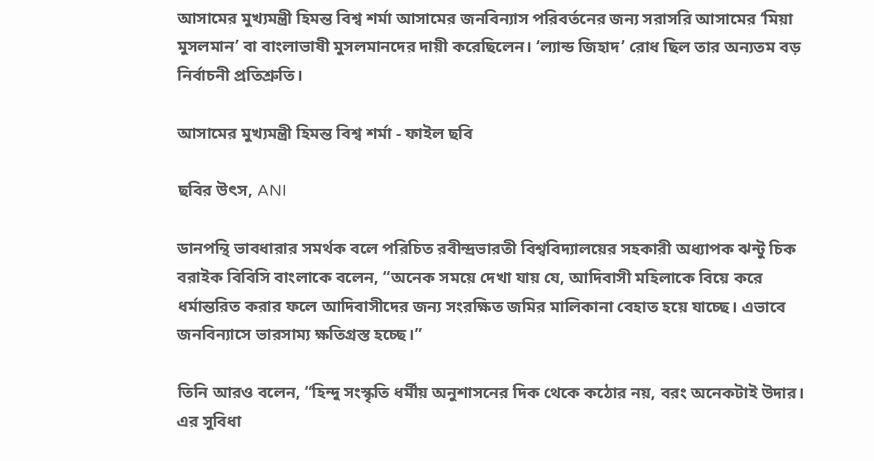আসামের মুখ্যমন্ত্রী হিমন্ত বিশ্ব শর্মা আসামের জনবিন্যাস পরিবর্তনের জন্য সরাসরি আসামের ‘মিয়া মুসলমান’ বা বাংলাভাষী মুসলমানদের দায়ী করেছিলেন। ‘ল্যান্ড জিহাদ’ রোধ ছিল তার অন্যতম বড় নির্বাচনী প্রতিশ্রুতি।

আসামের মুখ্যমন্ত্রী হিমন্ত বিশ্ব শর্মা - ফাইল ছবি

ছবির উৎস, ANI

ডানপন্থি ভাবধারার সমর্থক বলে পরিচিত রবীন্দ্রভারতী বিশ্ববিদ্যালয়ের সহকারী অধ্যাপক ঝন্টু চিক বরাইক বিবিসি বাংলাকে বলেন, “অনেক সময়ে দেখা যায় যে, আদিবাসী মহিলাকে বিয়ে করে ধর্মান্তরিত করার ফলে আদিবাসীদের জন্য সংরক্ষিত জমির মালিকানা বেহাত হয়ে যাচ্ছে। এভাবে জনবিন্যাসে ভারসাম্য ক্ষতিগ্রস্ত হচ্ছে।”

তিনি আরও বলেন, “হিন্দু সংস্কৃতি ধর্মীয় অনুশাসনের দিক থেকে কঠোর নয়, বরং অনেকটাই উদার। এর সুবিধা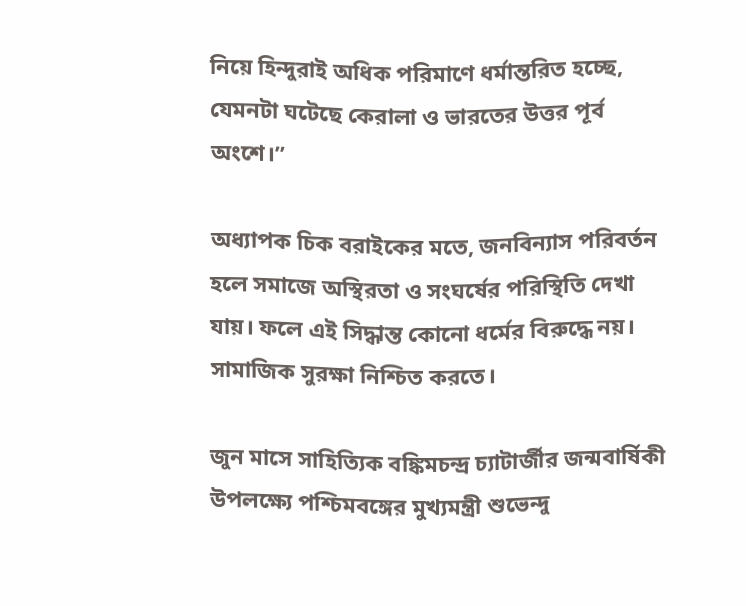নিয়ে হিন্দুরাই অধিক পরিমাণে ধর্মান্তরিত হচ্ছে, যেমনটা ঘটেছে কেরালা ও ভারতের উত্তর পূর্ব অংশে।”

অধ্যাপক চিক বরাইকের মতে, জনবিন্যাস পরিবর্তন হলে সমাজে অস্থিরতা ও সংঘর্ষের পরিস্থিতি দেখা যায়। ফলে এই সিদ্ধান্ত কোনো ধর্মের বিরুদ্ধে নয়। সামাজিক সুরক্ষা নিশ্চিত করতে।

জুন মাসে সাহিত্যিক বঙ্কিমচন্দ্র চ্যাটার্জীর জন্মবার্ষিকী উপলক্ষ্যে পশ্চিমবঙ্গের মুখ্যমন্ত্রী শুভেন্দু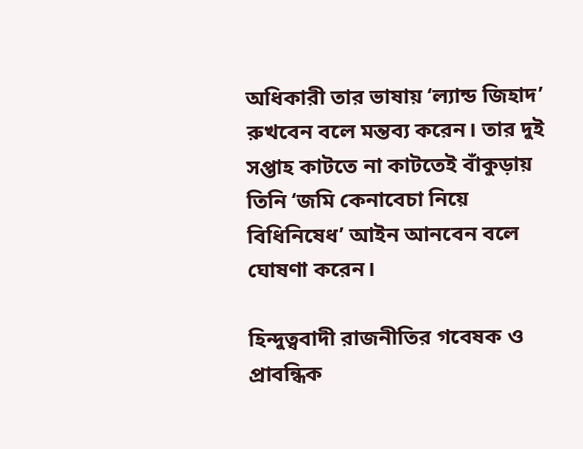অধিকারী তার ভাষায় ‘ল্যান্ড জিহাদ’ রুখবেন বলে মন্তব্য করেন। তার দুই সপ্তাহ কাটতে না কাটতেই বাঁকুড়ায় তিনি ‘জমি কেনাবেচা নিয়ে বিধিনিষেধ’ আইন আনবেন বলে ঘোষণা করেন।

হিন্দুত্ববাদী রাজনীতির গবেষক ও প্রাবন্ধিক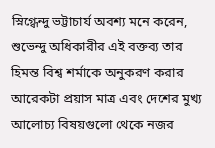স্নিগ্ধেন্দু ভট্টাচার্য অবশ্য মনে করেন, শুভেন্দু অধিকারীর এই বক্তব্য তার হিমন্ত বিশ্ব শর্মাকে অনুকরণ করার আরেকটা প্রয়াস মাত্র এবং দেশের মুখ্য আলোচ্য বিষয়গুলো থেকে নজর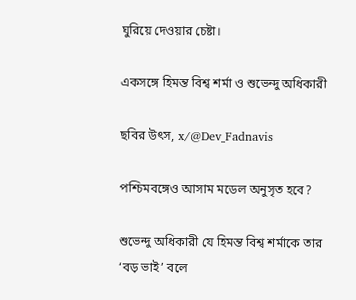ঘুরিয়ে দেওয়ার চেষ্টা।

একসঙ্গে হিমন্ত বিশ্ব শর্মা ও শুভেন্দু অধিকারী

ছবির উৎস, x/@Dev_Fadnavis

পশ্চিমবঙ্গেও আসাম মডেল অনুসৃত হবে?

শুভেন্দু অধিকারী যে হিমন্ত বিশ্ব শর্মাকে তার ‘বড় ভাই’ বলে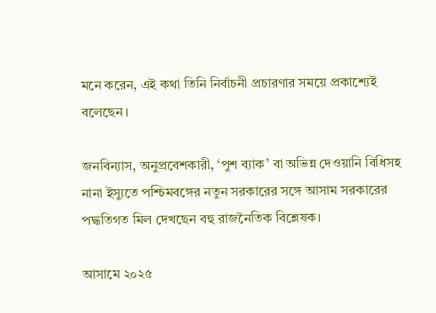মনে করেন, এই কথা তিনি নির্বাচনী প্রচারণার সময়ে প্রকাশ্যেই বলেছেন।

জনবিন্যাস, অনুপ্রবেশকারী, ‘পুশ ব্যাক’ বা অভিন্ন দেওয়ানি বিধিসহ নানা ইস্যুতে পশ্চিমবঙ্গের নতুন সরকারের সঙ্গে আসাম সরকারের পদ্ধতিগত মিল দেখছেন বহু রাজনৈতিক বিশ্লেষক।

আসামে ২০২৫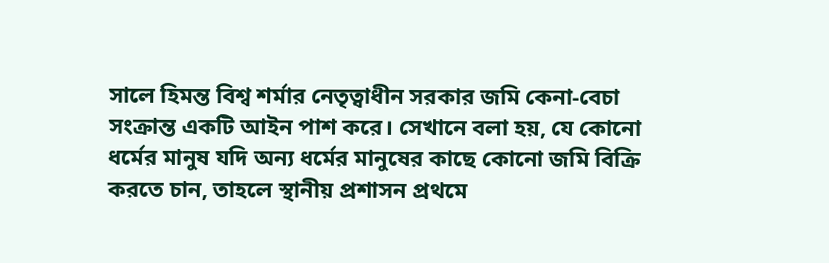সালে হিমন্ত বিশ্ব শর্মার নেতৃত্বাধীন সরকার জমি কেনা-বেচা সংক্রান্ত একটি আইন পাশ করে। সেখানে বলা হয়, যে কোনো ধর্মের মানুষ যদি অন্য ধর্মের মানুষের কাছে কোনো জমি বিক্রি করতে চান, তাহলে স্থানীয় প্রশাসন প্রথমে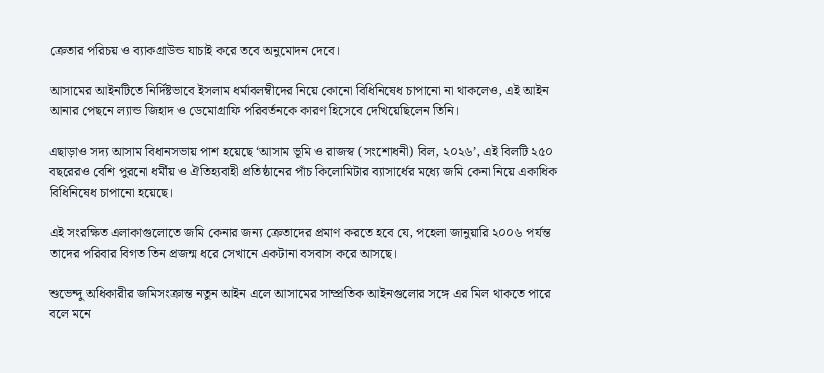ক্রেতার পরিচয় ও ব্যাকগ্রাউন্ড যাচাই করে তবে অনুমোদন দেবে।

আসামের আইনটিতে নির্দিষ্টভাবে ইসলাম ধর্মাবলম্বীদের নিয়ে কোনো বিধিনিষেধ চাপানো না থাকলেও, এই আইন আনার পেছনে ল্যান্ড জিহাদ ও ডেমোগ্রাফি পরিবর্তনকে কারণ হিসেবে দেখিয়েছিলেন তিনি।

এছাড়াও সদ্য আসাম বিধানসভায় পাশ হয়েছে ‘আসাম ভূমি ও রাজস্ব (সংশোধনী) বিল, ২০২৬’, এই বিলটি ২৫০ বছরেরও বেশি পুরনো ধর্মীয় ও ঐতিহ্যবাহী প্রতিষ্ঠানের পাঁচ কিলোমিটার ব্যাসার্ধের মধ্যে জমি কেনা নিয়ে একাধিক বিধিনিষেধ চাপানো হয়েছে।

এই সংরক্ষিত এলাকাগুলোতে জমি কেনার জন্য ক্রেতাদের প্রমাণ করতে হবে যে, পহেলা জানুয়ারি ২০০৬ পর্যন্ত তাদের পরিবার বিগত তিন প্রজন্ম ধরে সেখানে একটানা বসবাস করে আসছে।

শুভেন্দু অধিকারীর জমিসংক্রান্ত নতুন আইন এলে আসামের সাম্প্রতিক আইনগুলোর সঙ্গে এর মিল থাকতে পারে বলে মনে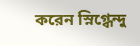করেন স্নিগ্ধেন্দু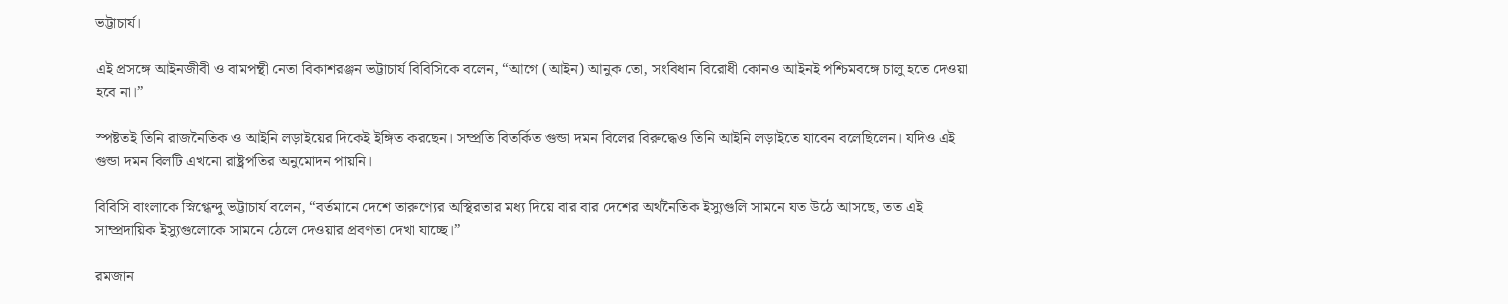ভট্টাচার্য।

এই প্রসঙ্গে আইনজীবী ও বামপন্থী নেতা বিকাশরঞ্জন ভট্টাচার্য বিবিসিকে বলেন, “আগে (আইন) আনুক তো, সংবিধান বিরোধী কোনও আইনই পশ্চিমবঙ্গে চালু হতে দেওয়া হবে না।”

স্পষ্টতই তিনি রাজনৈতিক ও আইনি লড়াইয়ের দিকেই ইঙ্গিত করছেন। সম্প্রতি বিতর্কিত গুন্ডা দমন বিলের বিরুদ্ধেও তিনি আইনি লড়াইতে যাবেন বলেছিলেন। যদিও এই গুন্ডা দমন বিলটি এখনো রাষ্ট্রপতির অনুমোদন পায়নি।

বিবিসি বাংলাকে স্নিগ্ধেন্দু ভট্টাচার্য বলেন, “বর্তমানে দেশে তারুণ্যের অস্থিরতার মধ্য দিয়ে বার বার দেশের অর্থনৈতিক ইস্যুগুলি সামনে যত উঠে আসছে, তত এই সাম্প্রদায়িক ইস্যুগুলোকে সামনে ঠেলে দেওয়ার প্রবণতা দেখা যাচ্ছে।”

রমজান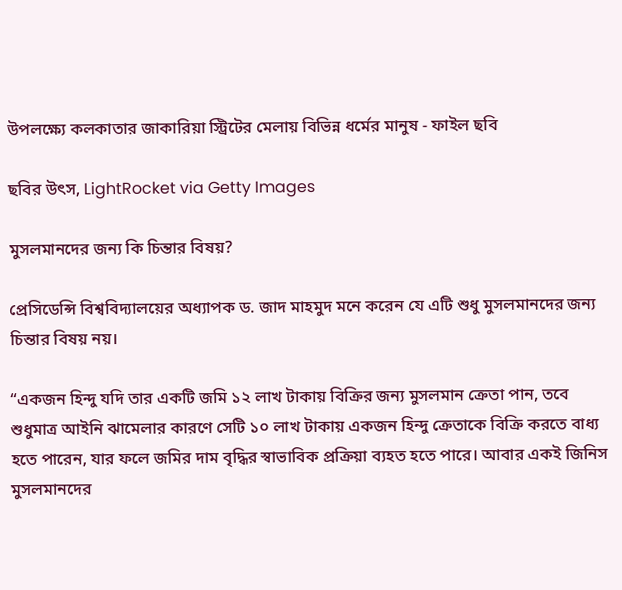উপলক্ষ্যে কলকাতার জাকারিয়া স্ট্রিটের মেলায় বিভিন্ন ধর্মের মানুষ - ফাইল ছবি

ছবির উৎস, LightRocket via Getty Images

মুসলমানদের জন্য কি চিন্তার বিষয়?

প্রেসিডেন্সি বিশ্ববিদ্যালয়ের অধ্যাপক ড. জাদ মাহমুদ মনে করেন যে এটি শুধু মুসলমানদের জন্য চিন্তার বিষয় নয়।

“একজন হিন্দু যদি তার একটি জমি ১২ লাখ টাকায় বিক্রির জন্য মুসলমান ক্রেতা পান, তবে শুধুমাত্র আইনি ঝামেলার কারণে সেটি ১০ লাখ টাকায় একজন হিন্দু ক্রেতাকে বিক্রি করতে বাধ্য হতে পারেন, যার ফলে জমির দাম বৃদ্ধির স্বাভাবিক প্রক্রিয়া ব্যহত হতে পারে। আবার একই জিনিস মুসলমানদের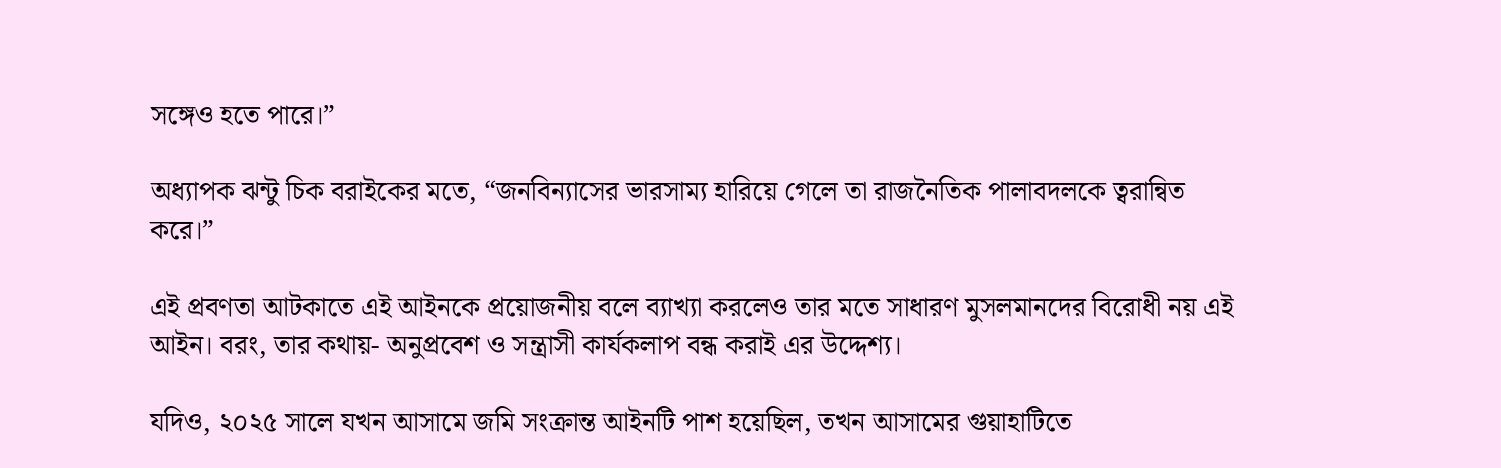সঙ্গেও হতে পারে।”

অধ্যাপক ঝন্টু চিক বরাইকের মতে, “জনবিন্যাসের ভারসাম্য হারিয়ে গেলে তা রাজনৈতিক পালাবদলকে ত্বরান্বিত করে।”

এই প্রবণতা আটকাতে এই আইনকে প্রয়োজনীয় বলে ব্যাখ্যা করলেও তার মতে সাধারণ মুসলমানদের বিরোধী নয় এই আইন। বরং, তার কথায়- অনুপ্রবেশ ও সন্ত্রাসী কার্যকলাপ বন্ধ করাই এর উদ্দেশ্য।

যদিও, ২০২৫ সালে যখন আসামে জমি সংক্রান্ত আইনটি পাশ হয়েছিল, তখন আসামের গুয়াহাটিতে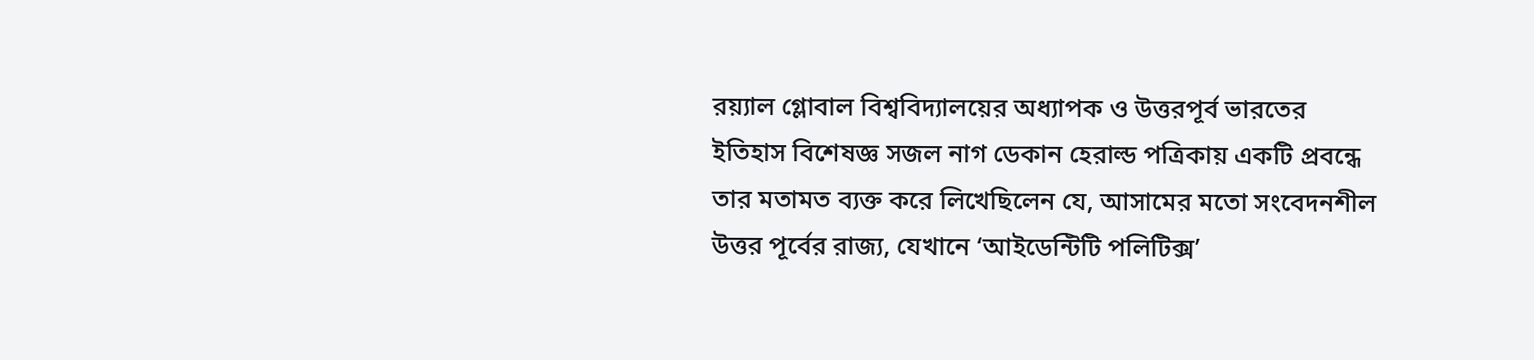রয়্যাল গ্লোবাল বিশ্ববিদ্যালয়ের অধ্যাপক ও উত্তরপূর্ব ভারতের ইতিহাস বিশেষজ্ঞ সজল নাগ ডেকান হেরাল্ড পত্রিকায় একটি প্রবন্ধে তার মতামত ব্যক্ত করে লিখেছিলেন যে, আসামের মতো সংবেদনশীল উত্তর পূর্বের রাজ্য, যেখানে ‘আইডেন্টিটি পলিটিক্স’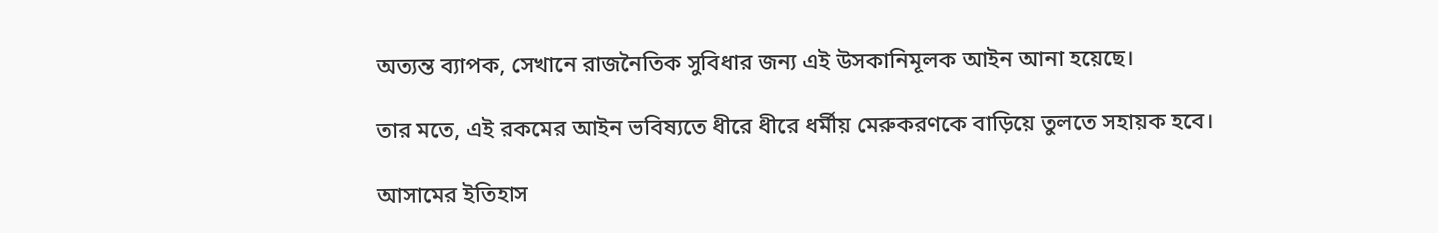অত্যন্ত ব্যাপক, সেখানে রাজনৈতিক সুবিধার জন্য এই উসকানিমূলক আইন আনা হয়েছে।

তার মতে, এই রকমের আইন ভবিষ্যতে ধীরে ধীরে ধর্মীয় মেরুকরণকে বাড়িয়ে তুলতে সহায়ক হবে।

আসামের ইতিহাস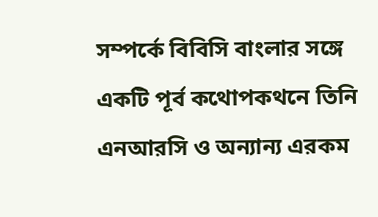সম্পর্কে বিবিসি বাংলার সঙ্গে একটি পূর্ব কথোপকথনে তিনি এনআরসি ও অন্যান্য এরকম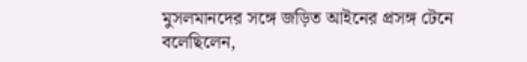মুসলমানদের সঙ্গে জড়িত আইনের প্রসঙ্গ টেনে বলেছিলেন,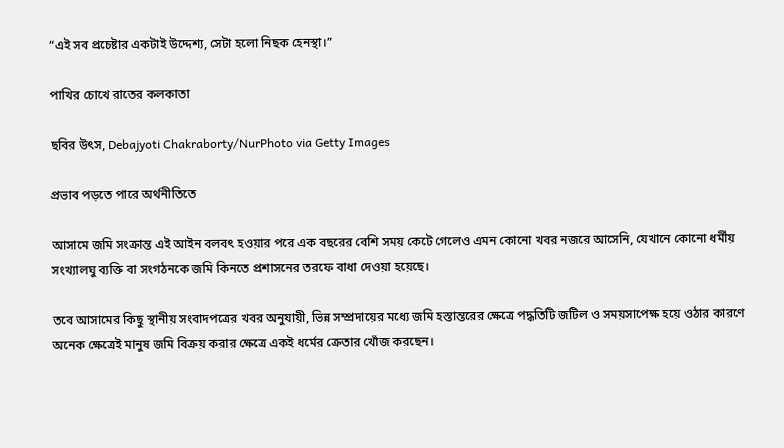“এই সব প্রচেষ্টার একটাই উদ্দেশ্য, সেটা হলো নিছক হেনস্থা।”

পাখির চোখে রাতের কলকাতা

ছবির উৎস, Debajyoti Chakraborty/NurPhoto via Getty Images

প্রভাব পড়তে পারে অর্থনীতিতে

আসামে জমি সংক্রান্ত এই আইন বলবৎ হওয়ার পরে এক বছরের বেশি সময় কেটে গেলেও এমন কোনো খবর নজরে আসেনি, যেখানে কোনো ধর্মীয় সংখ্যালঘু ব্যক্তি বা সংগঠনকে জমি কিনতে প্রশাসনের তরফে বাধা দেওয়া হয়েছে।

তবে আসামের কিছু স্থানীয় সংবাদপত্রের খবর অনুযায়ী, ভিন্ন সম্প্রদায়ের মধ্যে জমি হস্তান্তরের ক্ষেত্রে পদ্ধতিটি জটিল ও সময়সাপেক্ষ হয়ে ওঠার কারণে অনেক ক্ষেত্রেই মানুষ জমি বিক্রয় করার ক্ষেত্রে একই ধর্মের ক্রেতার খোঁজ করছেন।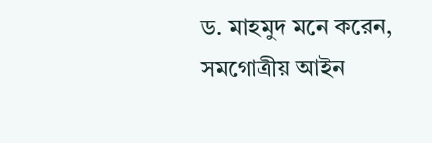ড. মাহমুদ মনে করেন, সমগোত্রীয় আইন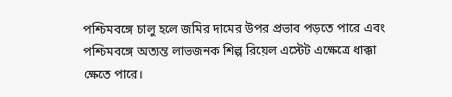পশ্চিমবঙ্গে চালু হলে জমির দামের উপর প্রভাব পড়তে পারে এবং পশ্চিমবঙ্গে অত্যন্ত লাভজনক শিল্প রিয়েল এস্টেট এক্ষেত্রে ধাক্কা ক্ষেতে পারে।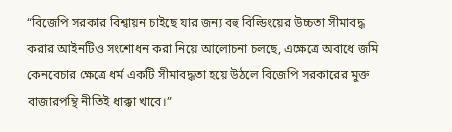“বিজেপি সরকার বিশ্বায়ন চাইছে যার জন্য বহু বিল্ডিংয়ের উচ্চতা সীমাবদ্ধ করার আইনটিও সংশোধন করা নিয়ে আলোচনা চলছে, এক্ষেত্রে অবাধে জমি কেনবেচার ক্ষেত্রে ধর্ম একটি সীমাবদ্ধতা হয়ে উঠলে বিজেপি সরকারের মুক্ত বাজারপন্থি নীতিই ধাক্কা খাবে।”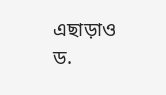এছাড়াও ড.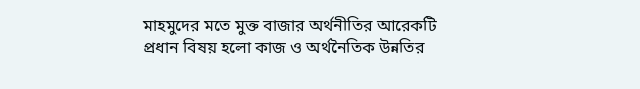মাহমুদের মতে মুক্ত বাজার অর্থনীতির আরেকটি প্রধান বিষয় হলো কাজ ও অর্থনৈতিক উন্নতির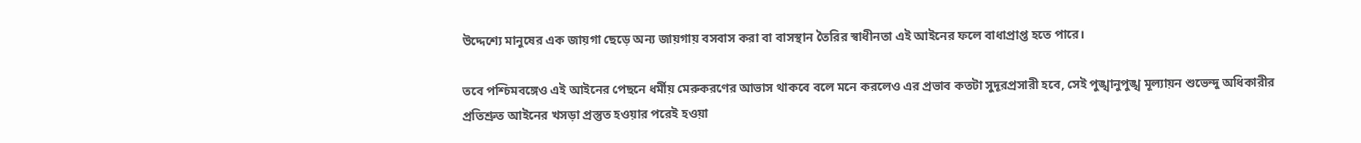উদ্দেশ্যে মানুষের এক জায়গা ছেড়ে অন্য জায়গায় বসবাস করা বা বাসস্থান তৈরির স্বাধীনতা এই আইনের ফলে বাধাপ্রাপ্ত হতে পারে।

তবে পশ্চিমবঙ্গেও এই আইনের পেছনে ধর্মীয় মেরুকরণের আভাস থাকবে বলে মনে করলেও এর প্রভাব কতটা সুদূরপ্রসারী হবে, সেই পুঙ্খানুপুঙ্খ মূল্যায়ন শুভেন্দু অধিকারীর প্রতিশ্রুত আইনের খসড়া প্রস্তুত হওয়ার পরেই হওয়া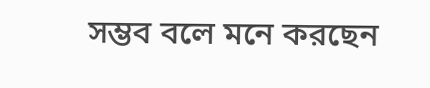সম্ভব বলে মনে করছেন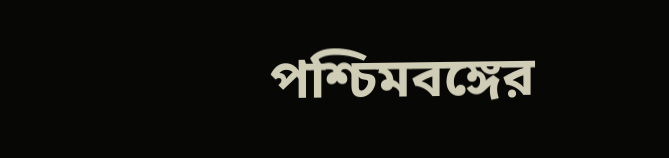পশ্চিমবঙ্গের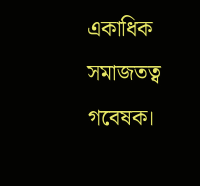একাধিক সমাজতত্ব গবেষক।